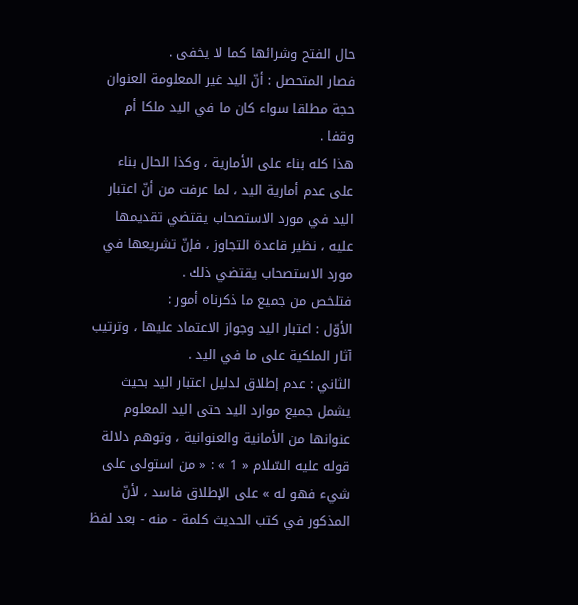حال الفتح وشرائها كما لا يخفى .
فصار المتحصل : أنّ اليد غير المعلومة العنوان حجة مطلقا سواء كان ما في اليد ملكا أم وقفا .
هذا كله بناء على الأمارية ، وكذا الحال بناء على عدم أمارية اليد ، لما عرفت من أنّ اعتبار اليد في مورد الاستصحاب يقتضي تقديمها عليه ، نظير قاعدة التجاوز ، فإنّ تشريعها في مورد الاستصحاب يقتضي ذلك .
فتلخص من جميع ما ذكرناه أمور :
الأوّل : اعتبار اليد وجواز الاعتماد عليها ، وترتيب آثار الملكية على ما في اليد .
الثاني : عدم إطلاق لدليل اعتبار اليد بحيث يشمل جميع موارد اليد حتى اليد المعلوم عنوانها من الأمانية والعنوانية ، وتوهم دلالة قوله عليه السّلام « 1 » : « من استولى على شيء فهو له » على الإطلاق فاسد ، لأنّ المذكور في كتب الحديث كلمة - منه - بعد لفظ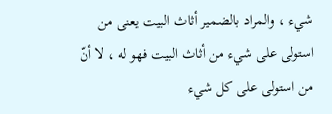شيء ، والمراد بالضمير أثاث البيت يعنى من استولى على شيء من أثاث البيت فهو له ، لا أنّ من استولى على كل شيء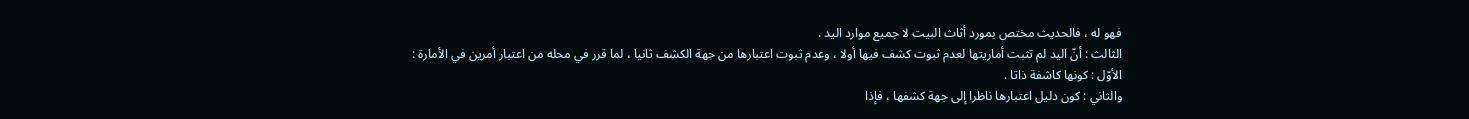فهو له ، فالحديث مختص بمورد أثاث البيت لا جميع موارد اليد .
الثالث : أنّ اليد لم تثبت أماريتها لعدم ثبوت كشف فيها أولا ، وعدم ثبوت اعتبارها من جهة الكشف ثانيا ، لما قرر في محله من اعتبار أمرين في الأمارة :
الأوّل : كونها كاشفة ذاتا .
والثاني : كون دليل اعتبارها ناظرا إلى جهة كشفها ، فإذا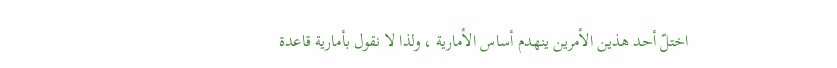اختلّ أحد هذين الأمرين ينهدم أساس الأمارية ، ولذا لا نقول بأمارية قاعدة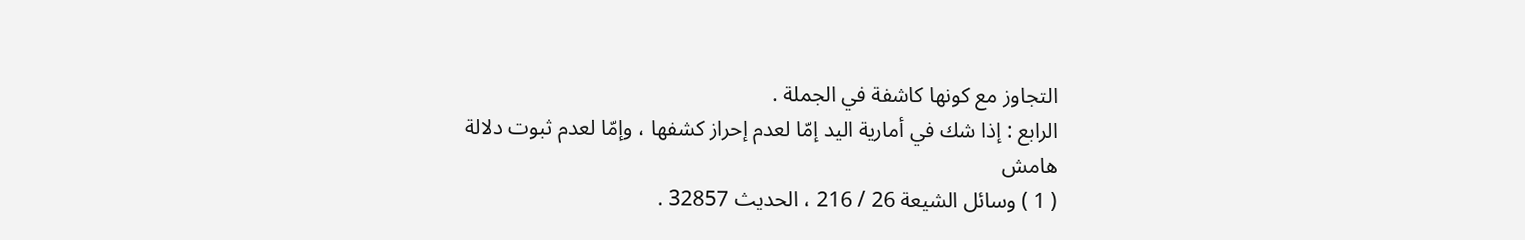التجاوز مع كونها كاشفة في الجملة .
الرابع : إذا شك في أمارية اليد إمّا لعدم إحراز كشفها ، وإمّا لعدم ثبوت دلالة
هامش
( 1 ) وسائل الشيعة 26 / 216 ، الحديث 32857 .